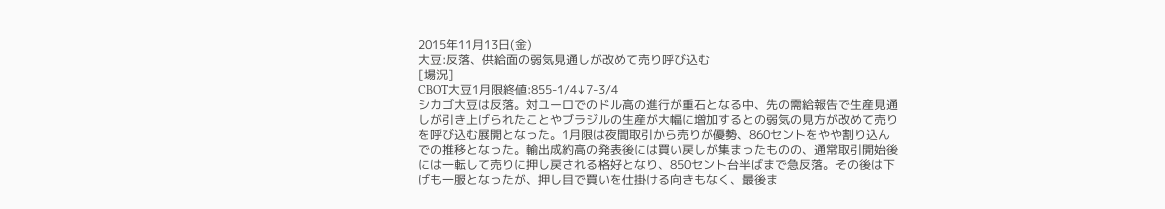2015年11月13日(金)
大豆:反落、供給面の弱気見通しが改めて売り呼び込む
[場況]
CBOT大豆1月限終値:855-1/4↓7-3/4
シカゴ大豆は反落。対ユーロでのドル高の進行が重石となる中、先の需給報告で生産見通しが引き上げられたことやブラジルの生産が大幅に増加するとの弱気の見方が改めて売りを呼び込む展開となった。1月限は夜間取引から売りが優勢、860セントをやや割り込んでの推移となった。輸出成約高の発表後には買い戻しが集まったものの、通常取引開始後には一転して売りに押し戻される格好となり、850セント台半ばまで急反落。その後は下げも一服となったが、押し目で買いを仕掛ける向きもなく、最後ま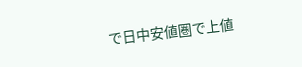で日中安値圏で上値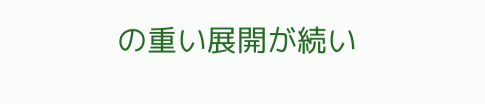の重い展開が続い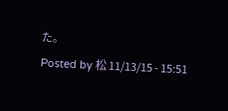た。
Posted by 松 11/13/15 - 15:51